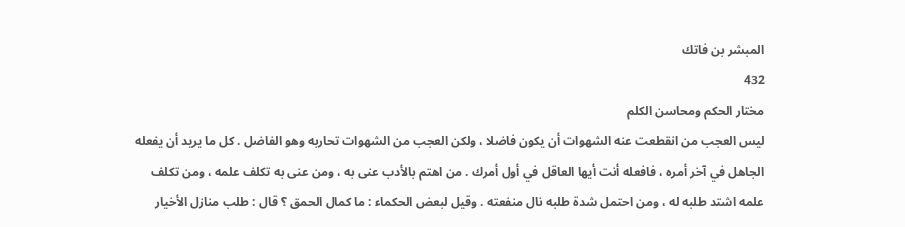المبشر بن فاتك
432
مختار الحكم ومحاسن الكلم
ليس العجب من انقطعت عنه الشهوات أن يكون فاضلا ، ولكن العجب من الشهوات تحاربه وهو الفاضل . كل ما يريد أن يفعله الجاهل في آخر أمره ، فافعله أنت أيها العاقل في أول أمرك . من اهتم بالأدب عنى به ، ومن عنى به تكلف علمه ، ومن تكلف علمه اشتد طلبه له ، ومن احتمل شدة طلبه نال منفعته . وقيل لبعض الحكماء : ما كمال الحمق ؟ قال : طلب منازل الأخيار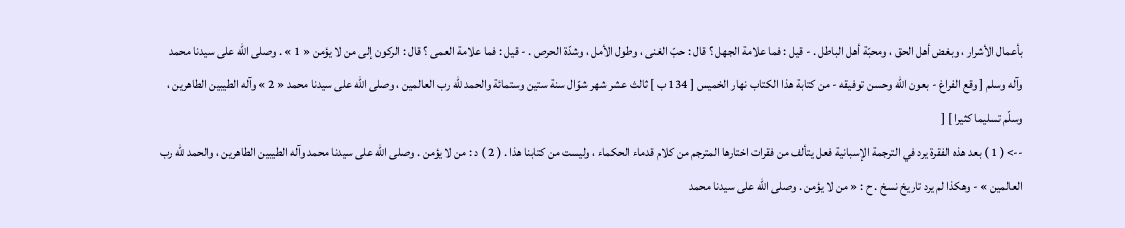بأعمال الأشرار ، وبغض أهل الحق ، ومحبّة أهل الباطل . - قيل : فما علامة الجهل ؟ قال : حبّ الغنى ، وطول الأمل ، وشدّة الحرص . - قيل : فما علامة العمى ؟ قال : الركون إلى من لا يؤمن « 1 » . وصلى اللّه على سيدنا محمد وآله وسلم [ وقع الفراغ - بعون اللّه وحسن توفيقه - من كتابة هذا الكتاب نهار الخميس [ 134 ب ] ثالث عشر شهر شوّال سنة ستين وستمائة والحمد للّه رب العالمين ، وصلى اللّه على سيدنا محمد « 2 » وآله الطيبين الطاهرين ، وسلّم تسليما كثيرا ] [
--> ( 1 ) بعد هذه الفقرة يرد في الترجمة الإسبانية فعل يتألف من فقرات اختارها المترجم من كلام قدماء الحكماء ، وليست من كتابنا هذا . ( 2 ) د : من لا يؤمن . وصلى اللّه على سيدنا محمد وآله الطيبين الطاهرين ، والحمد للّه رب العالمين » - وهكذا لم يرد تاريخ نسخ . ح : « من لا يؤمن . وصلى اللّه على سيدنا محمد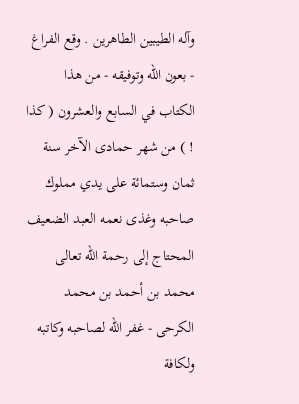وآله الطيبين الطاهرين . وقع الفراغ - بعون اللّه وتوفيقه - من هذا الكتاب في السابع والعشرون ( كذا ! ) من شهر حمادى الآخر سنة ثمان وستمائة على يدي مملوك صاحبه وغذى نعمه العبد الضعيف المحتاج إلى رحمة اللّه تعالى محمد بن أحمد بن محمد الكرحى - غفر اللّه لصاحبه وكاتبه ولكافة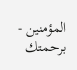المؤمنين - برحمتك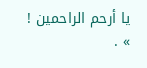يا أرحم الراحمين ! » .